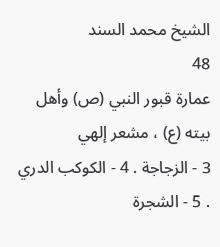الشيخ محمد السند
48
عمارة قبور النبي (ص) وأهل بيته (ع) ، مشعر إلهي
3 - الزجاجة . 4 - الكوكب الدري . 5 - الشجرة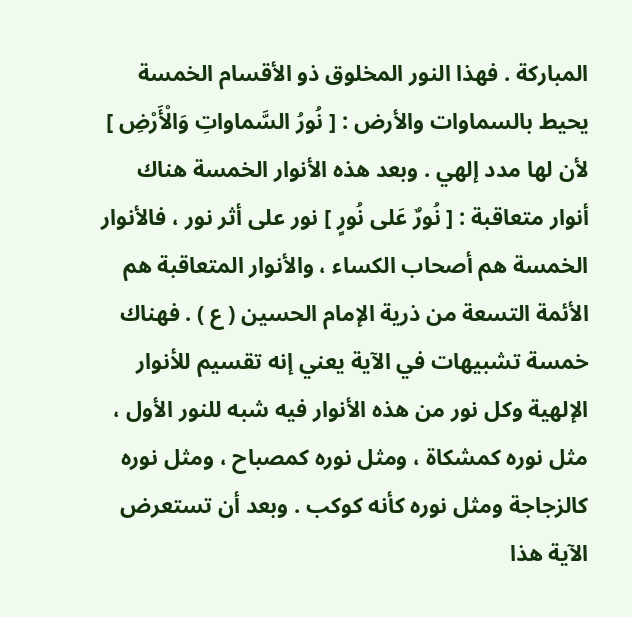المباركة . فهذا النور المخلوق ذو الأقسام الخمسة يحيط بالسماوات والأرض : [ نُورُ السَّماواتِ وَالْأَرْضِ ] لأن لها مدد إلهي . وبعد هذه الأنوار الخمسة هناك أنوار متعاقبة : [ نُورٌ عَلى نُورٍ ] نور على أثر نور ، فالأنوار الخمسة هم أصحاب الكساء ، والأنوار المتعاقبة هم الأئمة التسعة من ذرية الإمام الحسين ( ع ) . فهناك خمسة تشبيهات في الآية يعني إنه تقسيم للأنوار الإلهية وكل نور من هذه الأنوار فيه شبه للنور الأول ، مثل نوره كمشكاة ، ومثل نوره كمصباح ، ومثل نوره كالزجاجة ومثل نوره كأنه كوكب . وبعد أن تستعرض الآية هذا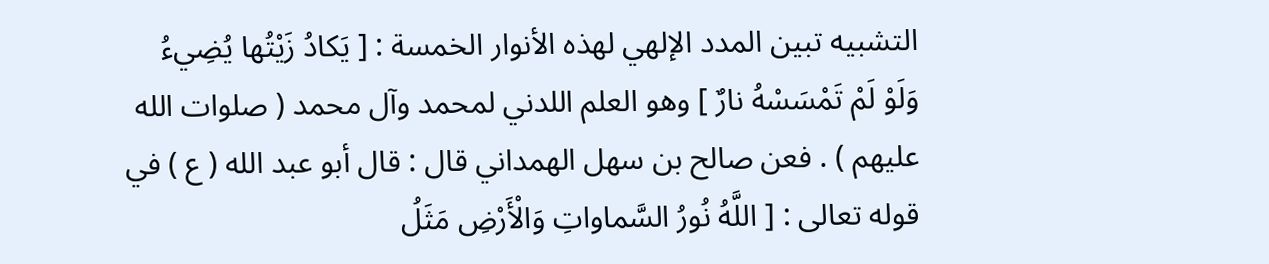التشبيه تبين المدد الإلهي لهذه الأنوار الخمسة : [ يَكادُ زَيْتُها يُضِيءُ وَلَوْ لَمْ تَمْسَسْهُ نارٌ ] وهو العلم اللدني لمحمد وآل محمد ( صلوات الله عليهم ) . فعن صالح بن سهل الهمداني قال : قال أبو عبد الله ( ع ) في قوله تعالى : [ اللَّهُ نُورُ السَّماواتِ وَالْأَرْضِ مَثَلُ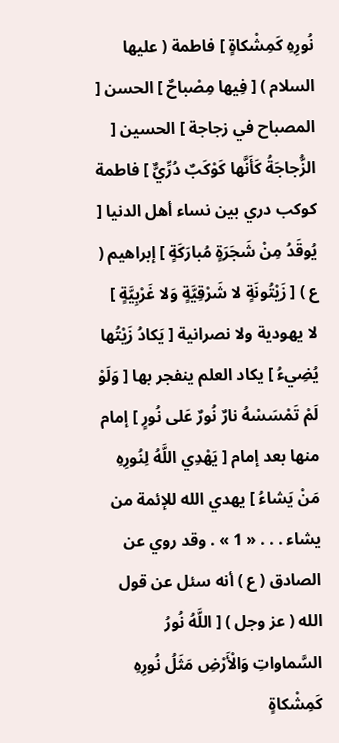نُورِهِ كَمِشْكاةٍ ] فاطمة ( عليها السلام ) [ فِيها مِصْباحٌ ] الحسن [ المصباح في زجاجة ] الحسين [ الزُّجاجَةُ كَأَنَّها كَوْكَبٌ دُرِّيٌّ ] فاطمة كوكب دري بين نساء أهل الدنيا [ يُوقَدُ مِنْ شَجَرَةٍ مُبارَكَةٍ ] إبراهيم ( ع ) [ زَيْتُونَةٍ لا شَرْقِيَّةٍ وَلا غَرْبِيَّةٍ ] لا يهودية ولا نصرانية [ يَكادُ زَيْتُها يُضِيءُ ] يكاد العلم ينفجر بها [ وَلَوْ لَمْ تَمْسَسْهُ نارٌ نُورٌ عَلى نُورٍ ] إمام منها بعد إمام [ يَهْدِي اللَّهُ لِنُورِهِ مَنْ يَشاءُ ] يهدي الله للإئمة من يشاء . . . « 1 » . وقد روي عن الصادق ( ع ) أنه سئل عن قول الله ( عز وجل ) [ اللَّهُ نُورُ السَّماواتِ وَالْأَرْضِ مَثَلُ نُورِهِ كَمِشْكاةٍ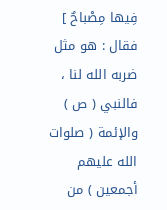فِيها مِصْباحٌ ] فقال : هو مثل ضربه الله لنا ، فالنبي ( ص ) والإئمة ( صلوات الله عليهم أجمعين ) من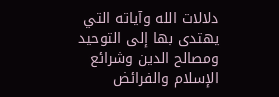دلالات الله وآياته التي يهتدى بها إلى التوحيد ومصالح الدين وشرائع الإسلام والفرائض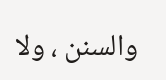والسنن ، ولا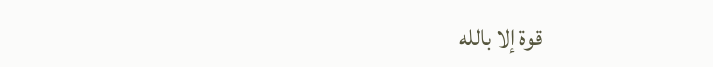قوة إلا بالله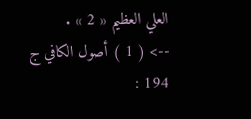العلي العظيم « 2 » .
--> ( 1 ) أصول الكافي ج 194 :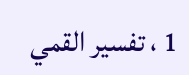1 ، تفسير القمي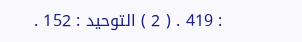: 419 . ( 2 ) التوحيد : 152 .